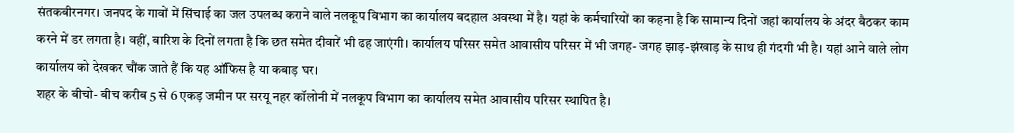संतकबीरनगर। जनपद के गावों में सिंचाई का जल उपलब्ध कराने वाले नलकूप विभाग का कार्यालय बदहाल अवस्था में है। यहां के कर्मचारियों का कहना है कि सामान्य दिनों जहां कार्यालय के अंदर बैठकर काम करने में डर लगता है। वहीं, बारिश के दिनों लगता है कि छत समेत दीवारें भी ढह जाएंगी। कार्यालय परिसर समेत आवासीय परिसर में भी जगह- जगह झाड़-झंखाड़ के साथ ही गंदगी भी है। यहां आने वाले लोग कार्यालय को देखकर चौंक जाते हैं कि यह ऑफिस है या कबाड़ घर।
शहर के बीचो- बीच करीब 5 से 6 एकड़ जमीन पर सरयू नहर कॉलोनी में नलकूप विभाग का कार्यालय समेत आवासीय परिसर स्थापित है।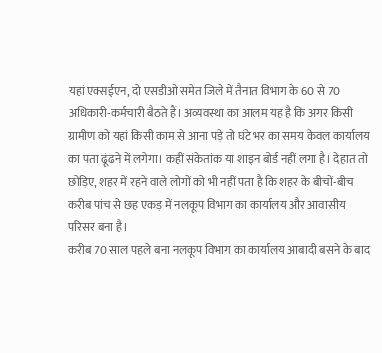यहां एक्सईएन, दो एसडीओ समेत जिले में तैनात विभाग के 60 से 70 अधिकारी-कर्मचारी बैठते हैं। अव्यवस्था का आलम यह है कि अगर किसी ग्रामीण को यहां किसी काम से आना पड़े तो घंटे भर का समय केवल कार्यालय का पता ढूंढने में लगेगा। कहीं संकेतांक या शाइन बोर्ड नहीं लगा है। देहात तो छोड़िए, शहर में रहने वाले लोगों को भी नहीं पता है कि शहर के बीचों-बीच करीब पांच से छह एकड़ में नलकूप विभाग का कार्यालय और आवासीय परिसर बना है।
करीब 70 साल पहले बना नलकूप विभाग का कार्यालय आबादी बसने के बाद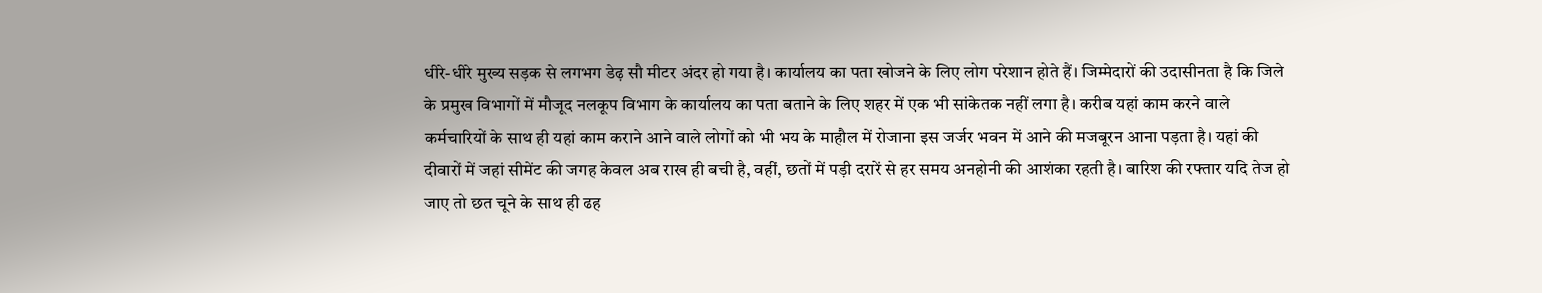धीरे-धीरे मुख्य सड़क से लगभग डेढ़ सौ मीटर अंदर हो गया है। कार्यालय का पता खोजने के लिए लोग परेशान होते हैं। जिम्मेदारों की उदासीनता है कि जिले के प्रमुख विभागों में मौजूद नलकूप विभाग के कार्यालय का पता बताने के लिए शहर में एक भी सांकेतक नहीं लगा है। करीब यहां काम करने वाले कर्मचारियों के साथ ही यहां काम कराने आने वाले लोगों को भी भय के माहौल में रोजाना इस जर्जर भवन में आने की मजबूरन आना पड़ता है। यहां की दीवारों में जहां सीमेंट की जगह केवल अब राख ही बची है, वहीं, छतों में पड़ी दरारें से हर समय अनहोनी की आशंका रहती है। बारिश की रफ्तार यदि तेज हो जाए तो छत चूने के साथ ही ढह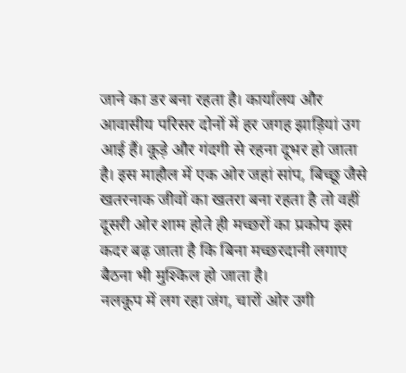जाने का डर बना रहता है। कार्यालय और आवासीय परिसर दोनों में हर जगह झाड़ियां उग आई हैं। कूड़े और गंदगी से रहना दूभर हो जाता है। इस माहौल में एक ओर जहां सांप, बिच्छू जैसे खतरनाक जीवों का खतरा बना रहता है तो वहीं दूसरी ओर शाम होते ही मच्छरों का प्रकोप इस कदर बढ़ जाता है कि बिना मच्छरदानी लगाए बैठना भी मुश्किल हो जाता है।
नलकूप में लग रहा जंग, चारों ओर उगी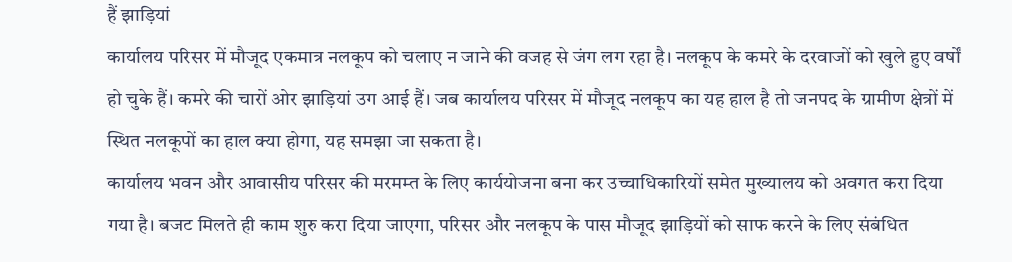हैं झाड़ियां
कार्यालय परिसर में मौजूद एकमात्र नलकूप को चलाए न जाने की वजह से जंग लग रहा है। नलकूप के कमरे के दरवाजों को खुले हुए वर्षों हो चुके हैं। कमरे की चारों ओर झाड़ियां उग आई हैं। जब कार्यालय परिसर में मौजूद नलकूप का यह हाल है तो जनपद के ग्रामीण क्षेत्रों में स्थित नलकूपों का हाल क्या होगा, यह समझा जा सकता है।
कार्यालय भवन और आवासीय परिसर की मरमम्त के लिए कार्ययोजना बना कर उच्चाधिकारियों समेत मुख्यालय को अवगत करा दिया गया है। बजट मिलते ही काम शुरु करा दिया जाएगा, परिसर और नलकूप के पास मौजूद झाड़ियों को साफ करने के लिए संबंधित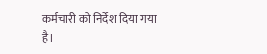कर्मचारी को निर्देश दिया गया है।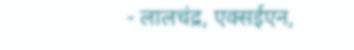- लालचंद्र, एक्सईएन,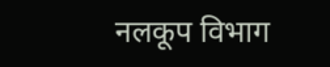नलकूप विभाग